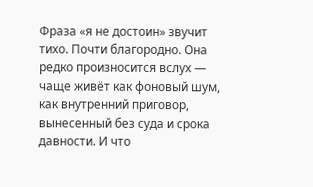Фраза «я не достоин» звучит тихо. Почти благородно. Она редко произносится вслух — чаще живёт как фоновый шум, как внутренний приговор, вынесенный без суда и срока давности. И что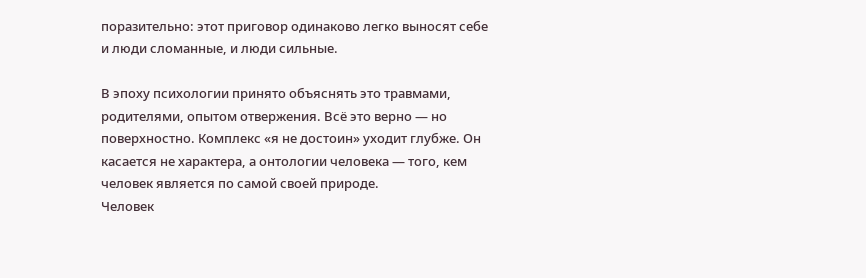поразительно: этот приговор одинаково легко выносят себе и люди сломанные, и люди сильные.

В эпоху психологии принято объяснять это травмами, родителями, опытом отвержения. Всё это верно — но поверхностно. Комплекс «я не достоин» уходит глубже. Он касается не характера, а онтологии человека — того, кем человек является по самой своей природе.
Человек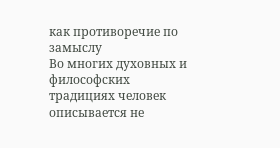как противоречие по замыслу
Во многих духовных и философских традициях человек описывается не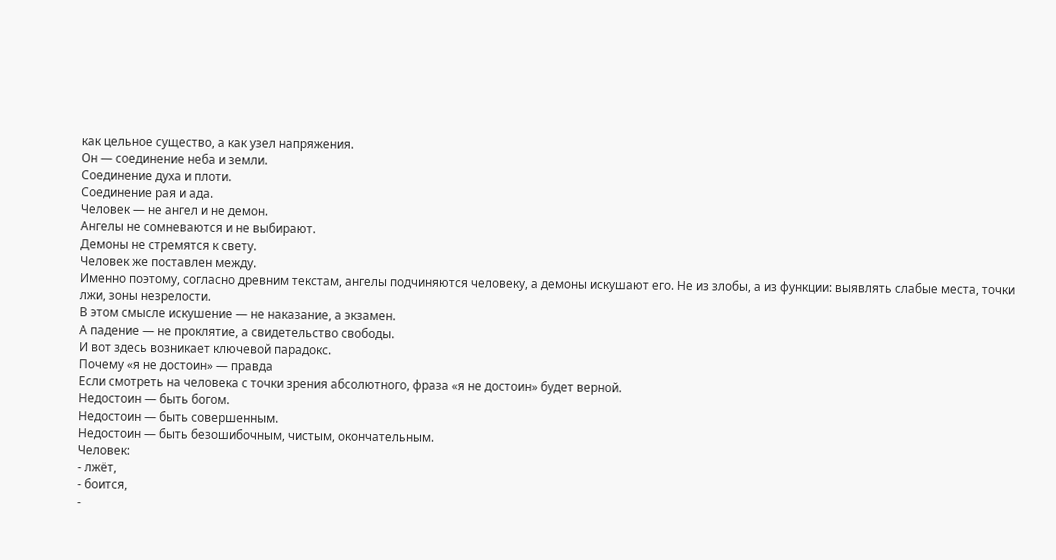как цельное существо, а как узел напряжения.
Он — соединение неба и земли.
Соединение духа и плоти.
Соединение рая и ада.
Человек — не ангел и не демон.
Ангелы не сомневаются и не выбирают.
Демоны не стремятся к свету.
Человек же поставлен между.
Именно поэтому, согласно древним текстам, ангелы подчиняются человеку, а демоны искушают его. Не из злобы, а из функции: выявлять слабые места, точки лжи, зоны незрелости.
В этом смысле искушение — не наказание, а экзамен.
А падение — не проклятие, а свидетельство свободы.
И вот здесь возникает ключевой парадокс.
Почему «я не достоин» — правда
Если смотреть на человека с точки зрения абсолютного, фраза «я не достоин» будет верной.
Недостоин — быть богом.
Недостоин — быть совершенным.
Недостоин — быть безошибочным, чистым, окончательным.
Человек:
- лжёт,
- боится,
-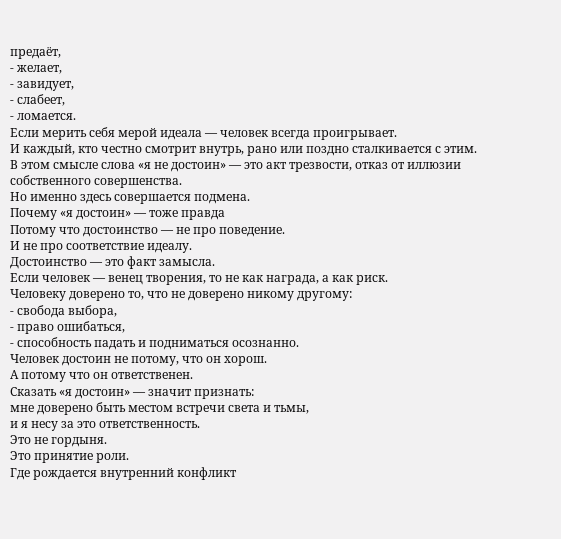предаёт,
- желает,
- завидует,
- слабеет,
- ломается.
Если мерить себя мерой идеала — человек всегда проигрывает.
И каждый, кто честно смотрит внутрь, рано или поздно сталкивается с этим.
В этом смысле слова «я не достоин» — это акт трезвости, отказ от иллюзии собственного совершенства.
Но именно здесь совершается подмена.
Почему «я достоин» — тоже правда
Потому что достоинство — не про поведение.
И не про соответствие идеалу.
Достоинство — это факт замысла.
Если человек — венец творения, то не как награда, а как риск.
Человеку доверено то, что не доверено никому другому:
- свобода выбора,
- право ошибаться,
- способность падать и подниматься осознанно.
Человек достоин не потому, что он хорош.
А потому что он ответственен.
Сказать «я достоин» — значит признать:
мне доверено быть местом встречи света и тьмы,
и я несу за это ответственность.
Это не гордыня.
Это принятие роли.
Где рождается внутренний конфликт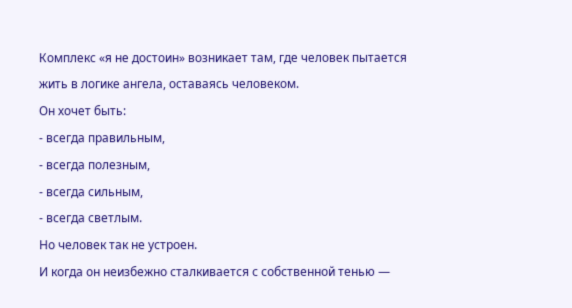Комплекс «я не достоин» возникает там, где человек пытается жить в логике ангела, оставаясь человеком.
Он хочет быть:
- всегда правильным,
- всегда полезным,
- всегда сильным,
- всегда светлым.
Но человек так не устроен.
И когда он неизбежно сталкивается с собственной тенью —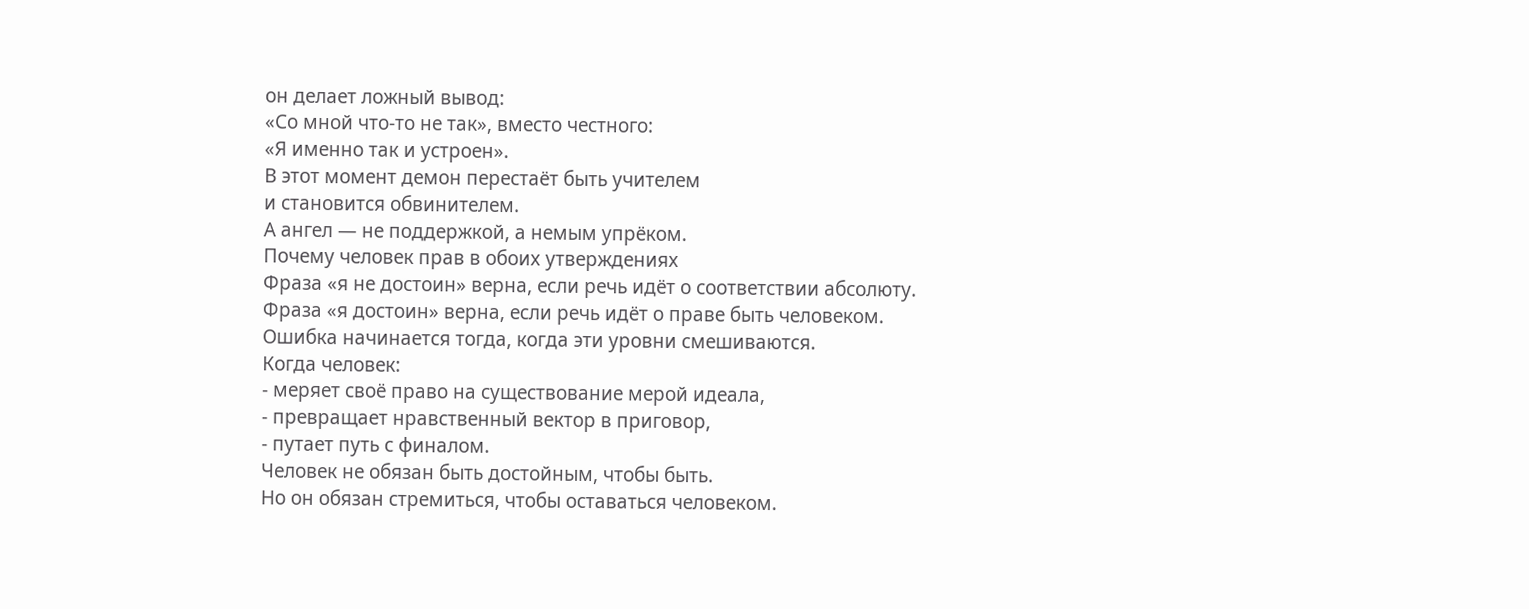он делает ложный вывод:
«Со мной что-то не так», вместо честного:
«Я именно так и устроен».
В этот момент демон перестаёт быть учителем
и становится обвинителем.
А ангел — не поддержкой, а немым упрёком.
Почему человек прав в обоих утверждениях
Фраза «я не достоин» верна, если речь идёт о соответствии абсолюту.
Фраза «я достоин» верна, если речь идёт о праве быть человеком.
Ошибка начинается тогда, когда эти уровни смешиваются.
Когда человек:
- меряет своё право на существование мерой идеала,
- превращает нравственный вектор в приговор,
- путает путь с финалом.
Человек не обязан быть достойным, чтобы быть.
Но он обязан стремиться, чтобы оставаться человеком.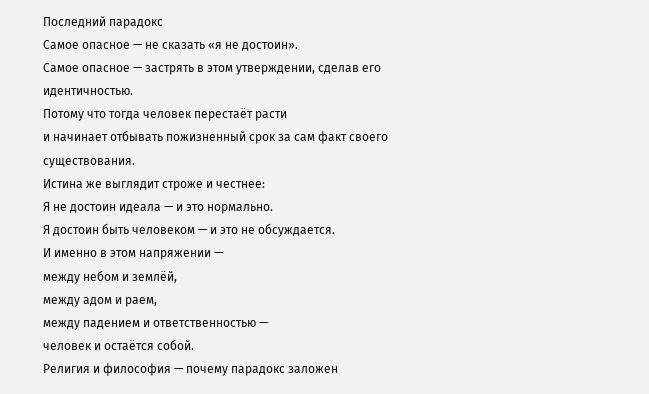Последний парадокс
Самое опасное — не сказать «я не достоин».
Самое опасное — застрять в этом утверждении, сделав его идентичностью.
Потому что тогда человек перестаёт расти
и начинает отбывать пожизненный срок за сам факт своего существования.
Истина же выглядит строже и честнее:
Я не достоин идеала — и это нормально.
Я достоин быть человеком — и это не обсуждается.
И именно в этом напряжении —
между небом и землёй,
между адом и раем,
между падением и ответственностью —
человек и остаётся собой.
Религия и философия — почему парадокс заложен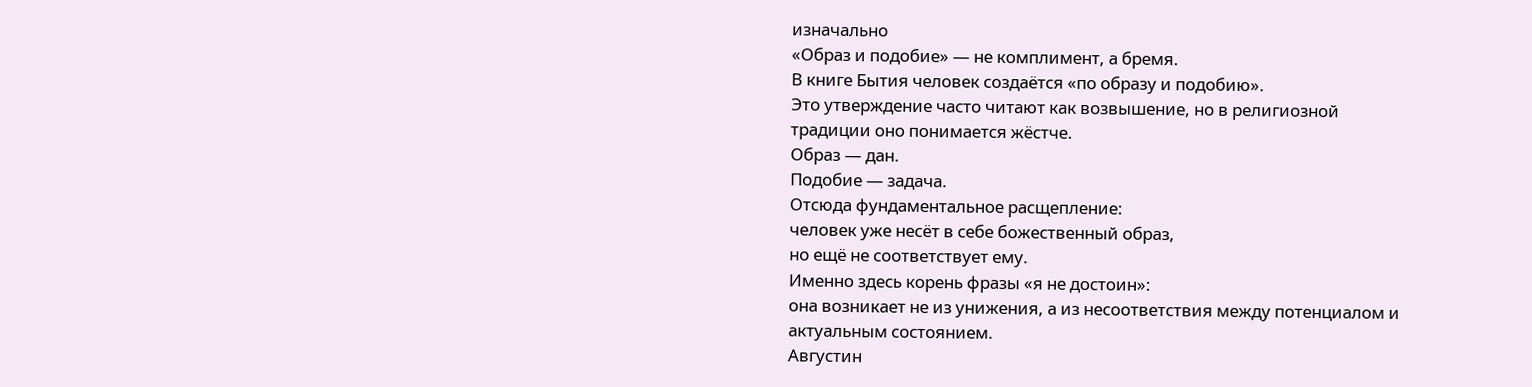изначально
«Образ и подобие» — не комплимент, а бремя.
В книге Бытия человек создаётся «по образу и подобию».
Это утверждение часто читают как возвышение, но в религиозной традиции оно понимается жёстче.
Образ — дан.
Подобие — задача.
Отсюда фундаментальное расщепление:
человек уже несёт в себе божественный образ,
но ещё не соответствует ему.
Именно здесь корень фразы «я не достоин»:
она возникает не из унижения, а из несоответствия между потенциалом и актуальным состоянием.
Августин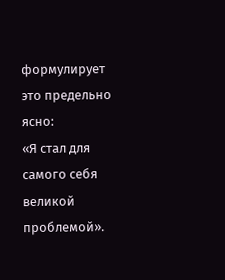формулирует это предельно ясно:
«Я стал для самого себя великой проблемой».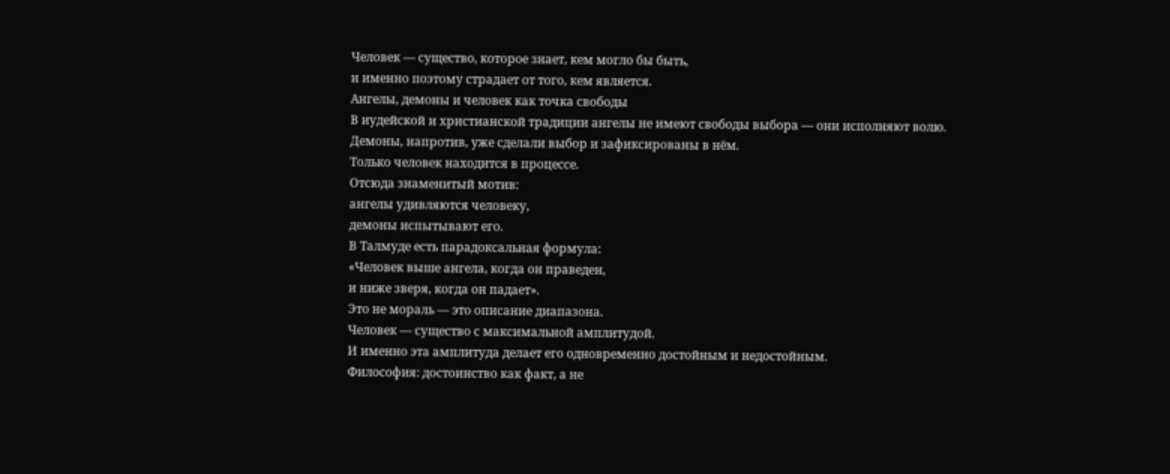Человек — существо, которое знает, кем могло бы быть,
и именно поэтому страдает от того, кем является.
Ангелы, демоны и человек как точка свободы
В иудейской и христианской традиции ангелы не имеют свободы выбора — они исполняют волю.
Демоны, напротив, уже сделали выбор и зафиксированы в нём.
Только человек находится в процессе.
Отсюда знаменитый мотив:
ангелы удивляются человеку,
демоны испытывают его.
В Талмуде есть парадоксальная формула:
«Человек выше ангела, когда он праведен,
и ниже зверя, когда он падает».
Это не мораль — это описание диапазона.
Человек — существо с максимальной амплитудой.
И именно эта амплитуда делает его одновременно достойным и недостойным.
Философия: достоинство как факт, а не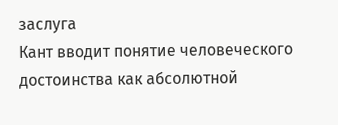заслуга
Кант вводит понятие человеческого достоинства как абсолютной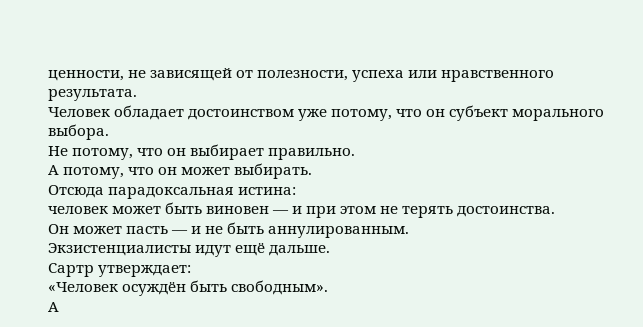ценности, не зависящей от полезности, успеха или нравственного результата.
Человек обладает достоинством уже потому, что он субъект морального выбора.
Не потому, что он выбирает правильно.
А потому, что он может выбирать.
Отсюда парадоксальная истина:
человек может быть виновен — и при этом не терять достоинства.
Он может пасть — и не быть аннулированным.
Экзистенциалисты идут ещё дальше.
Сартр утверждает:
«Человек осуждён быть свободным».
А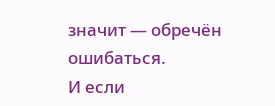значит — обречён ошибаться.
И если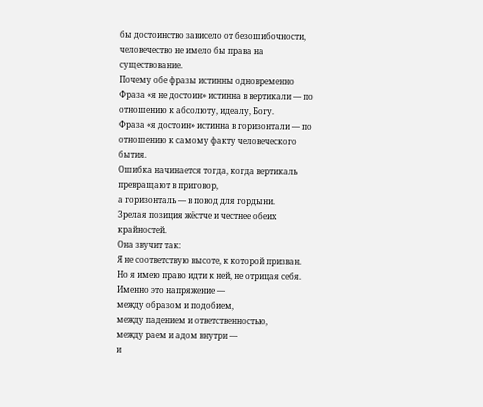бы достоинство зависело от безошибочности,
человечество не имело бы права на существование.
Почему обе фразы истинны одновременно
Фраза «я не достоин» истинна в вертикали — по отношению к абсолюту, идеалу, Богу.
Фраза «я достоин» истинна в горизонтали — по отношению к самому факту человеческого бытия.
Ошибка начинается тогда, когда вертикаль превращают в приговор,
а горизонталь — в повод для гордыни.
Зрелая позиция жёстче и честнее обеих крайностей.
Она звучит так:
Я не соответствую высоте, к которой призван.
Но я имею право идти к ней, не отрицая себя.
Именно это напряжение —
между образом и подобием,
между падением и ответственностью,
между раем и адом внутри —
и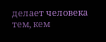делает человека тем, кем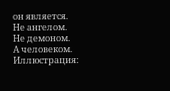он является.
Не ангелом.
Не демоном.
А человеком.
Иллюстрация: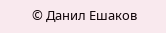© Данил Ешаков